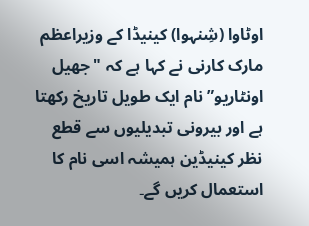اوٹاوا (شِنہوا) کینیڈا کے وزیراعظم مارک کارنی نے کہا ہے کہ "جھیل اونٹاریو” نام ایک طویل تاریخ رکھتا ہے اور بیرونی تبدیلیوں سے قطع نظر کینیڈین ہمیشہ اسی نام کا استعمال کریں گے۔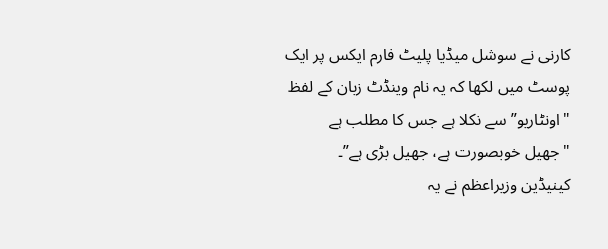کارنی نے سوشل میڈیا پلیٹ فارم ایکس پر ایک پوسٹ میں لکھا کہ یہ نام وینڈٹ زبان کے لفظ "اونٹاریو” سے نکلا ہے جس کا مطلب ہے "جھیل خوبصورت ہے، جھیل بڑی ہے”۔
کینیڈین وزیراعظم نے یہ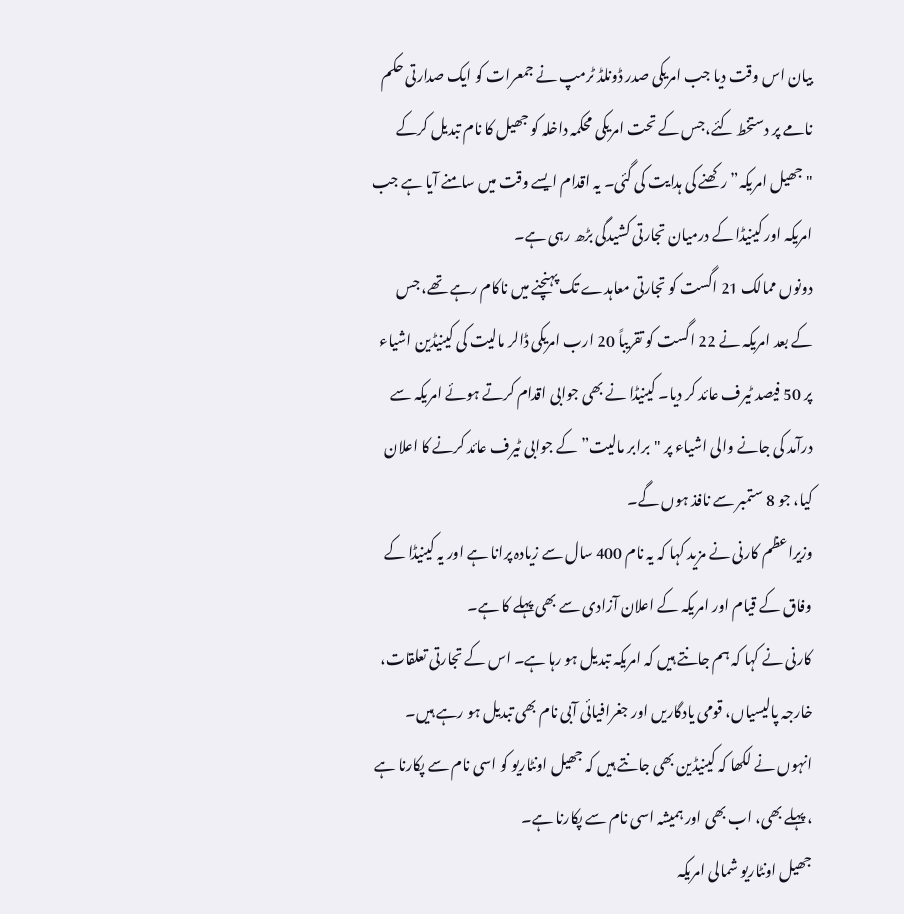بیان اس وقت دیا جب امریکی صدر ڈونلڈ ٹرمپ نے جمعرات کو ایک صدارتی حکم نامے پر دستخط کئے،جس کے تحت امریکی محکمہ داخلہ کو جھیل کا نام تبدیل کرکے "جھیل امریکہ”رکھنے کی ہدایت کی گئی۔ یہ اقدام ایسے وقت میں سامنے آیا ہے جب امریکہ اور کینیڈا کے درمیان تجارتی کشیدگی بڑھ رہی ہے۔
دونوں ممالک 21 اگست کو تجارتی معاہدے تک پہنچنے میں ناکام رہے تھے، جس کے بعد امریکہ نے 22 اگست کو تقریباً 20 ارب امریکی ڈالر مالیت کی کینیڈین اشیاء پر 50 فیصد ٹیرف عائد کر دیا۔ کینیڈا نے بھی جوابی اقدام کرتے ہوئے امریکہ سے درآمد کی جانے والی اشیاء پر "برابر مالیت”کے جوابی ٹیرف عائد کرنے کا اعلان کیا، جو 8 ستمبر سے نافذ ہوں گے۔
وزیراعظم کارنی نے مزید کہا کہ یہ نام 400 سال سے زیادہ پرانا ہے اور یہ کینیڈا کے وفاق کے قیام اور امریکہ کے اعلان آزادی سے بھی پہلے کا ہے۔
کارنی نے کہا کہ ہم جانتے ہیں کہ امریکہ تبدیل ہو رہا ہے۔ اس کے تجارتی تعلقات، خارجہ پالیسیاں، قومی یادگاریں اور جغرافیائی آبی نام بھی تبدیل ہو رہے ہیں۔
انہوں نے لکھا کہ کینیڈین بھی جانتے ہیں کہ جھیل اونٹاریو کو اسی نام سے پکارنا ہے ، پہلے بھی، اب بھی اور ہمیشہ اسی نام سے پکارنا ہے۔
جھیل اونٹاریو شمالی امریکہ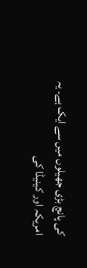کی پانچ بڑی جھیلوں میں سے ایک ہے۔ یہ امریکہ اور کینیڈا کی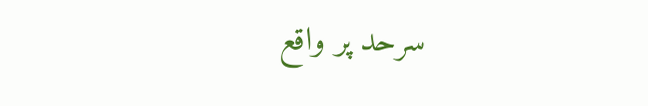سرحد پر واقع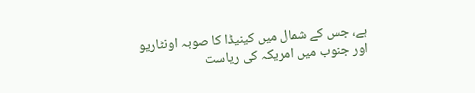ہے، جس کے شمال میں کینیڈا کا صوبہ اونٹاریو اور جنوب میں امریکہ کی ریاست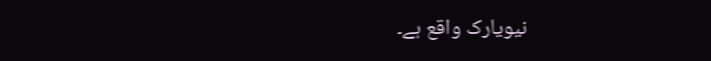نیویارک واقع ہے۔